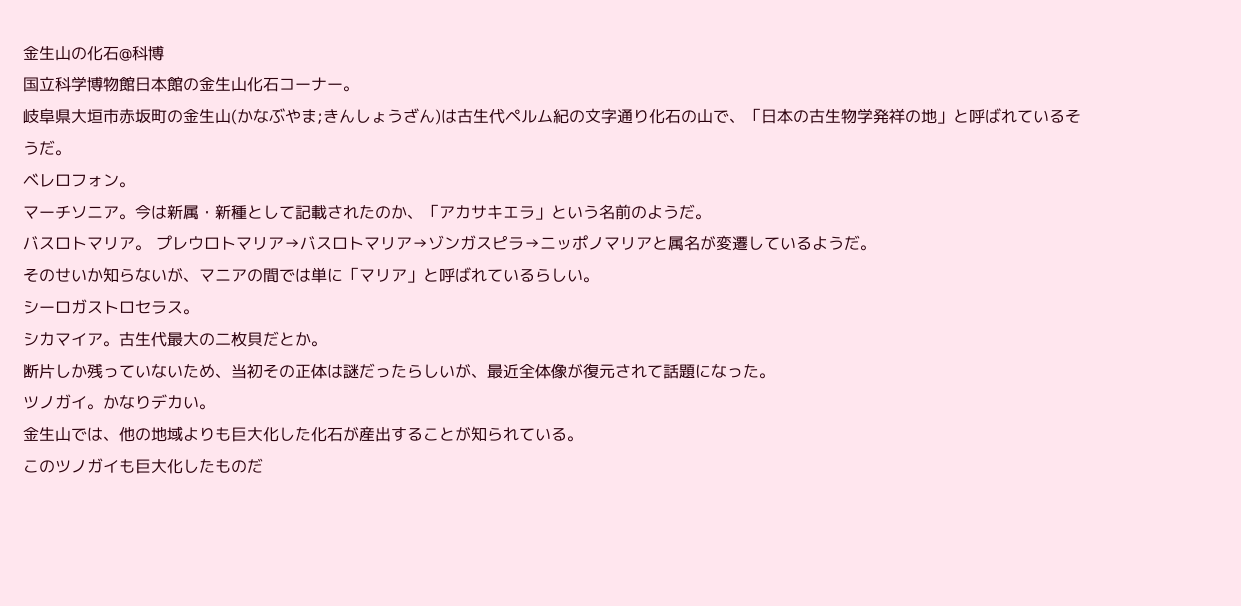金生山の化石@科博
国立科学博物館日本館の金生山化石コーナー。
岐阜県大垣市赤坂町の金生山(かなぶやま;きんしょうざん)は古生代ペルム紀の文字通り化石の山で、「日本の古生物学発祥の地」と呼ばれているそうだ。
ベレロフォン。
マーチソニア。今は新属・新種として記載されたのか、「アカサキエラ」という名前のようだ。
バスロトマリア。 プレウロトマリア→バスロトマリア→ゾンガスピラ→ニッポノマリアと属名が変遷しているようだ。
そのせいか知らないが、マニアの間では単に「マリア」と呼ばれているらしい。
シーロガストロセラス。
シカマイア。古生代最大の二枚貝だとか。
断片しか残っていないため、当初その正体は謎だったらしいが、最近全体像が復元されて話題になった。
ツノガイ。かなりデカい。
金生山では、他の地域よりも巨大化した化石が産出することが知られている。
このツノガイも巨大化したものだ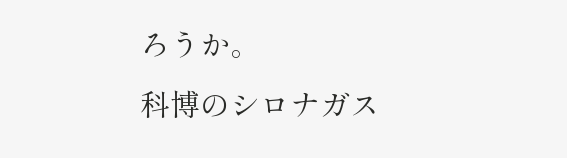ろうか。
科博のシロナガス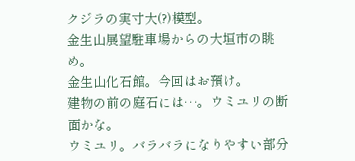クジラの実寸大(?)模型。
金生山展望駐車場からの大垣市の眺め。
金生山化石館。今回はお預け。
建物の前の庭石には…。ウミユリの断面かな。
ウミユリ。バラバラになりやすい部分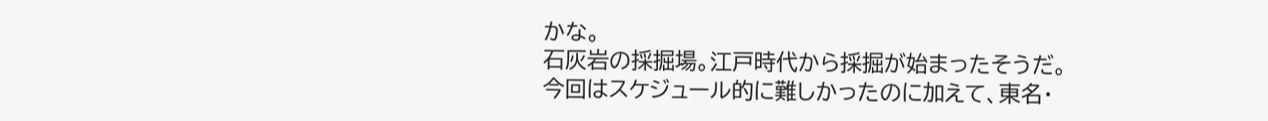かな。
石灰岩の採掘場。江戸時代から採掘が始まったそうだ。
今回はスケジュール的に難しかったのに加えて、東名・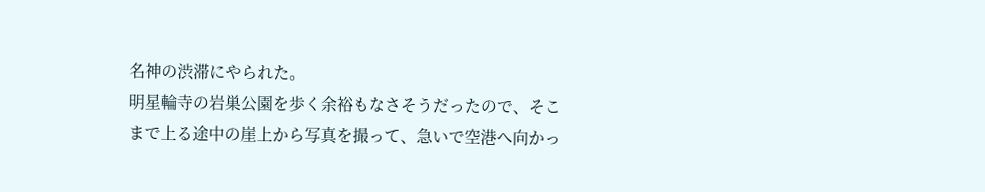名神の渋滞にやられた。
明星輪寺の岩巣公園を歩く余裕もなさそうだったので、そこまで上る途中の崖上から写真を撮って、急いで空港へ向かっ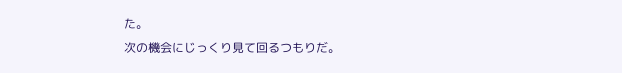た。
次の機会にじっくり見て回るつもりだ。